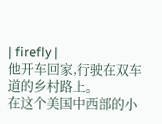| firefly |
他开车回家,行驶在双车道的乡村路上。
在这个美国中西部的小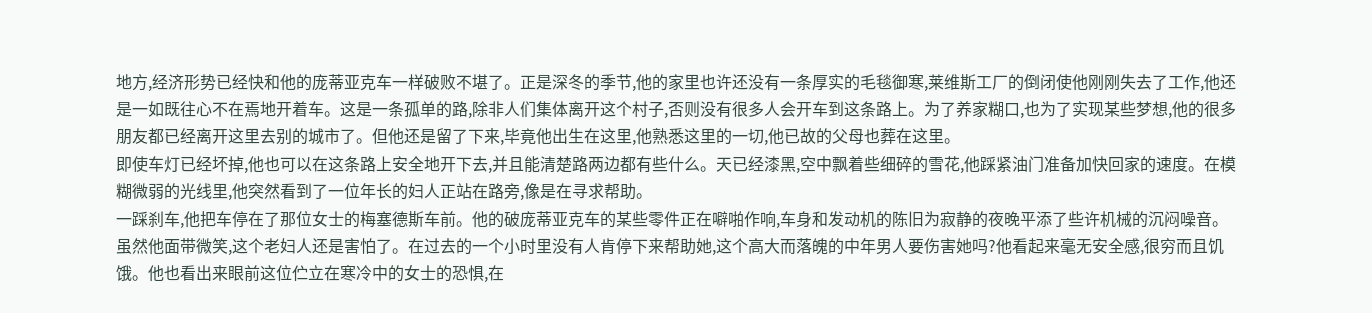地方,经济形势已经快和他的庞蒂亚克车一样破败不堪了。正是深冬的季节,他的家里也许还没有一条厚实的毛毯御寒,莱维斯工厂的倒闭使他刚刚失去了工作,他还是一如既往心不在焉地开着车。这是一条孤单的路,除非人们集体离开这个村子,否则没有很多人会开车到这条路上。为了养家糊口,也为了实现某些梦想,他的很多朋友都已经离开这里去别的城市了。但他还是留了下来,毕竟他出生在这里,他熟悉这里的一切,他已故的父母也葬在这里。
即使车灯已经坏掉,他也可以在这条路上安全地开下去,并且能清楚路两边都有些什么。天已经漆黑,空中飘着些细碎的雪花,他踩紧油门准备加快回家的速度。在模糊微弱的光线里,他突然看到了一位年长的妇人正站在路旁,像是在寻求帮助。
一踩刹车,他把车停在了那位女士的梅塞德斯车前。他的破庞蒂亚克车的某些零件正在噼啪作响,车身和发动机的陈旧为寂静的夜晚平添了些许机械的沉闷噪音。
虽然他面带微笑,这个老妇人还是害怕了。在过去的一个小时里没有人肯停下来帮助她,这个高大而落魄的中年男人要伤害她吗?他看起来毫无安全感,很穷而且饥饿。他也看出来眼前这位伫立在寒冷中的女士的恐惧,在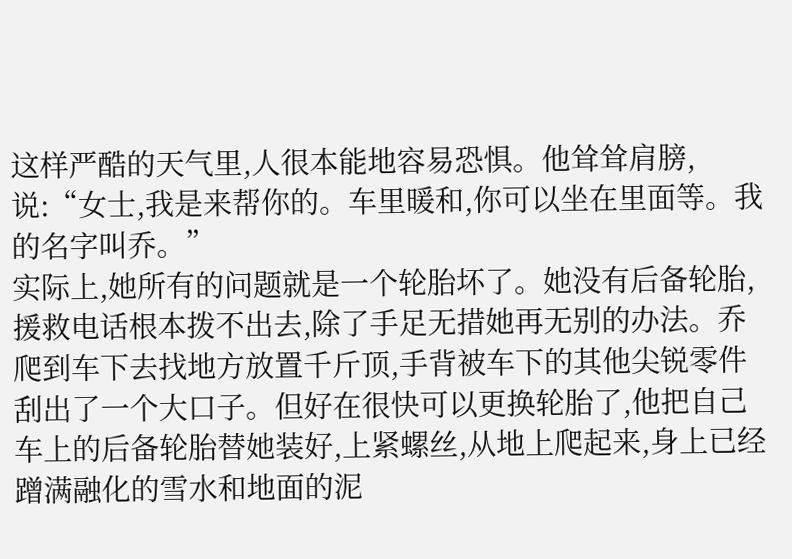这样严酷的天气里,人很本能地容易恐惧。他耸耸肩膀,说:“女士,我是来帮你的。车里暖和,你可以坐在里面等。我的名字叫乔。”
实际上,她所有的问题就是一个轮胎坏了。她没有后备轮胎,援救电话根本拨不出去,除了手足无措她再无别的办法。乔爬到车下去找地方放置千斤顶,手背被车下的其他尖锐零件刮出了一个大口子。但好在很快可以更换轮胎了,他把自己车上的后备轮胎替她装好,上紧螺丝,从地上爬起来,身上已经蹭满融化的雪水和地面的泥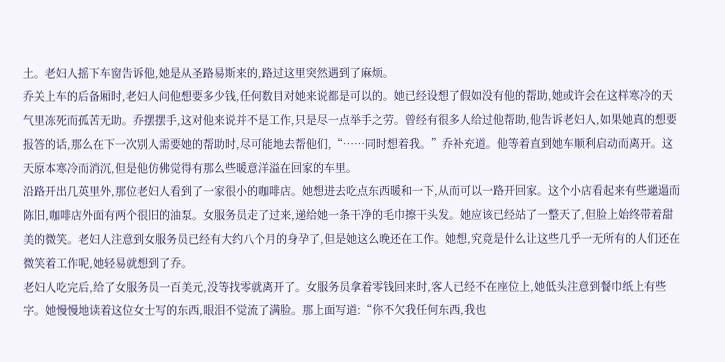土。老妇人摇下车窗告诉他,她是从圣路易斯来的,路过这里突然遇到了麻烦。
乔关上车的后备厢时,老妇人问他想要多少钱,任何数目对她来说都是可以的。她已经设想了假如没有他的帮助,她或许会在这样寒冷的天气里冻死而孤苦无助。乔摆摆手,这对他来说并不是工作,只是尽一点举手之劳。曾经有很多人给过他帮助,他告诉老妇人,如果她真的想要报答的话,那么在下一次别人需要她的帮助时,尽可能地去帮他们,“……同时想着我。”乔补充道。他等着直到她车顺利启动而离开。这天原本寒冷而消沉,但是他仿佛觉得有那么些暖意洋溢在回家的车里。
沿路开出几英里外,那位老妇人看到了一家很小的咖啡店。她想进去吃点东西暖和一下,从而可以一路开回家。这个小店看起来有些邋遢而陈旧,咖啡店外面有两个很旧的油泵。女服务员走了过来,递给她一条干净的毛巾擦干头发。她应该已经站了一整天了,但脸上始终带着甜美的微笑。老妇人注意到女服务员已经有大约八个月的身孕了,但是她这么晚还在工作。她想,究竟是什么让这些几乎一无所有的人们还在微笑着工作呢,她轻易就想到了乔。
老妇人吃完后,给了女服务员一百美元,没等找零就离开了。女服务员拿着零钱回来时,客人已经不在座位上,她低头注意到餐巾纸上有些字。她慢慢地读着这位女士写的东西,眼泪不觉流了满脸。那上面写道:“你不欠我任何东西,我也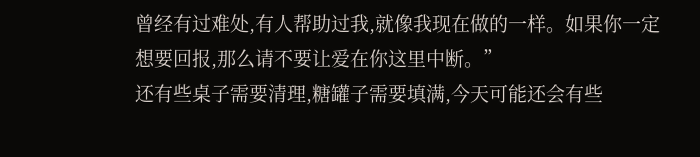曾经有过难处,有人帮助过我,就像我现在做的一样。如果你一定想要回报,那么请不要让爱在你这里中断。”
还有些桌子需要清理,糖罐子需要填满,今天可能还会有些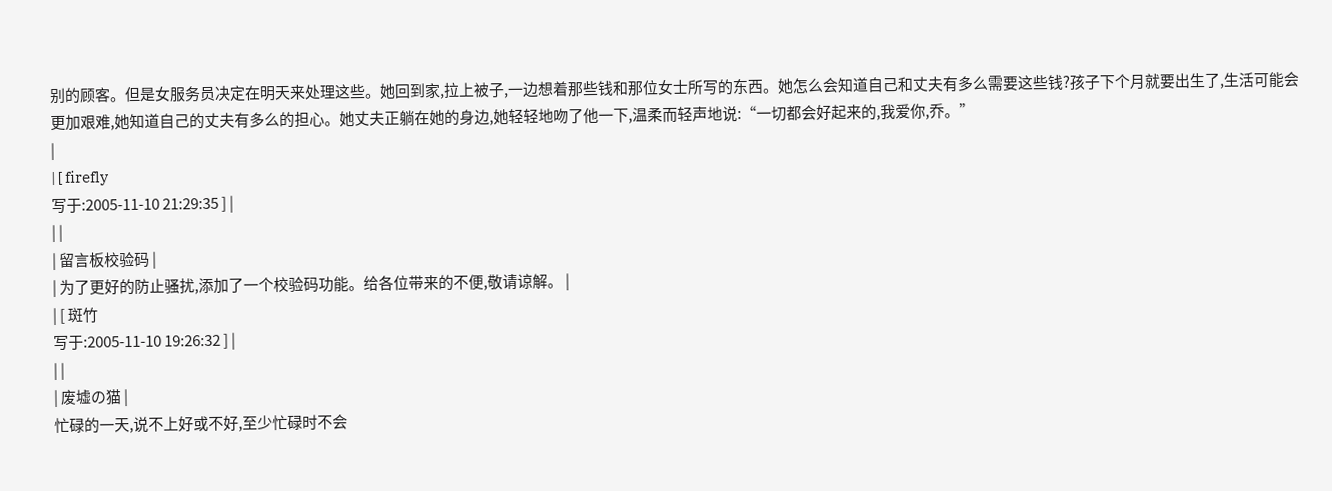别的顾客。但是女服务员决定在明天来处理这些。她回到家,拉上被子,一边想着那些钱和那位女士所写的东西。她怎么会知道自己和丈夫有多么需要这些钱?孩子下个月就要出生了,生活可能会更加艰难,她知道自己的丈夫有多么的担心。她丈夫正躺在她的身边,她轻轻地吻了他一下,温柔而轻声地说:“一切都会好起来的,我爱你,乔。”
|
| [ firefly
写于:2005-11-10 21:29:35 ] |
| |
| 留言板校验码 |
| 为了更好的防止骚扰,添加了一个校验码功能。给各位带来的不便,敬请谅解。 |
| [ 斑竹
写于:2005-11-10 19:26:32 ] |
| |
| 废墟の猫 |
忙碌的一天,说不上好或不好,至少忙碌时不会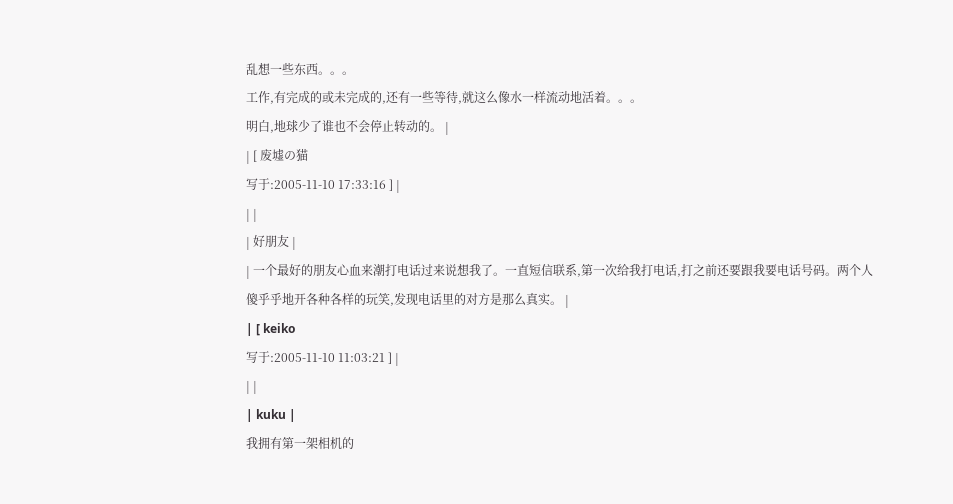乱想一些东西。。。
工作,有完成的或未完成的,还有一些等待,就这么像水一样流动地活着。。。
明白,地球少了谁也不会停止转动的。 |
| [ 废墟の猫
写于:2005-11-10 17:33:16 ] |
| |
| 好朋友 |
| 一个最好的朋友心血来潮打电话过来说想我了。一直短信联系,第一次给我打电话,打之前还要跟我要电话号码。两个人傻乎乎地开各种各样的玩笑,发现电话里的对方是那么真实。 |
| [ keiko
写于:2005-11-10 11:03:21 ] |
| |
| kuku |
我拥有第一架相机的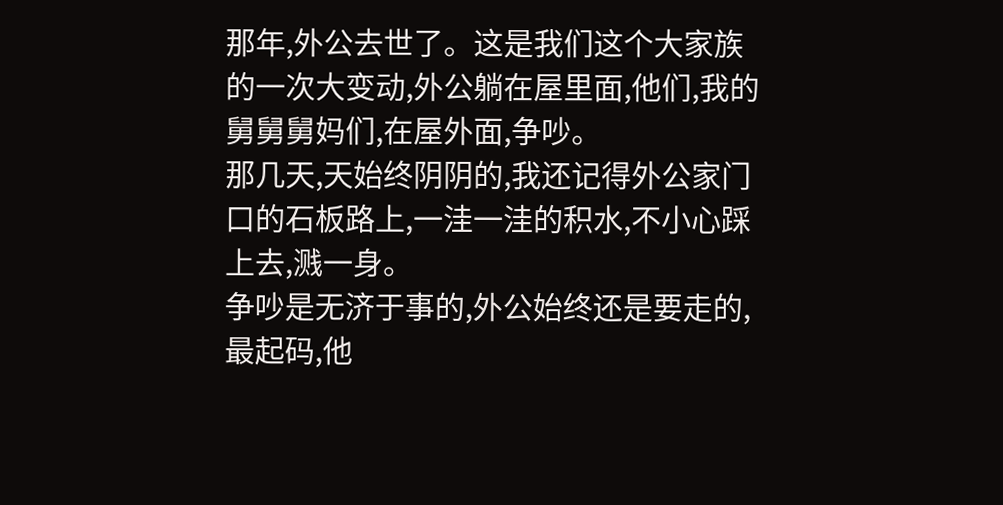那年,外公去世了。这是我们这个大家族的一次大变动,外公躺在屋里面,他们,我的舅舅舅妈们,在屋外面,争吵。
那几天,天始终阴阴的,我还记得外公家门口的石板路上,一洼一洼的积水,不小心踩上去,溅一身。
争吵是无济于事的,外公始终还是要走的,最起码,他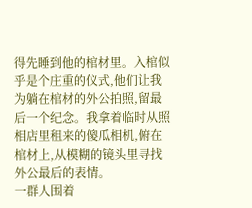得先睡到他的棺材里。入棺似乎是个庄重的仪式,他们让我为躺在棺材的外公拍照,留最后一个纪念。我拿着临时从照相店里租来的傻瓜相机,俯在棺材上,从模糊的镜头里寻找外公最后的表情。
一群人围着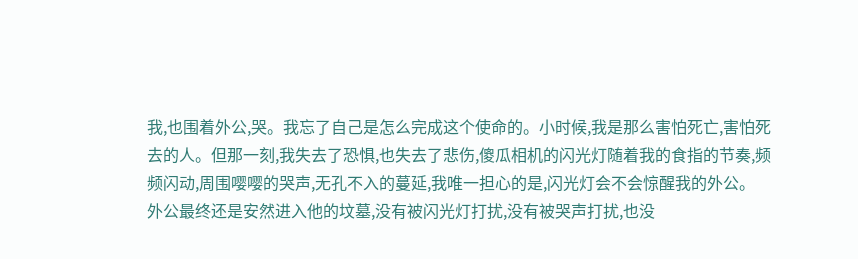我,也围着外公,哭。我忘了自己是怎么完成这个使命的。小时候,我是那么害怕死亡,害怕死去的人。但那一刻,我失去了恐惧,也失去了悲伤,傻瓜相机的闪光灯随着我的食指的节奏,频频闪动,周围嘤嘤的哭声,无孔不入的蔓延,我唯一担心的是,闪光灯会不会惊醒我的外公。
外公最终还是安然进入他的坟墓,没有被闪光灯打扰,没有被哭声打扰,也没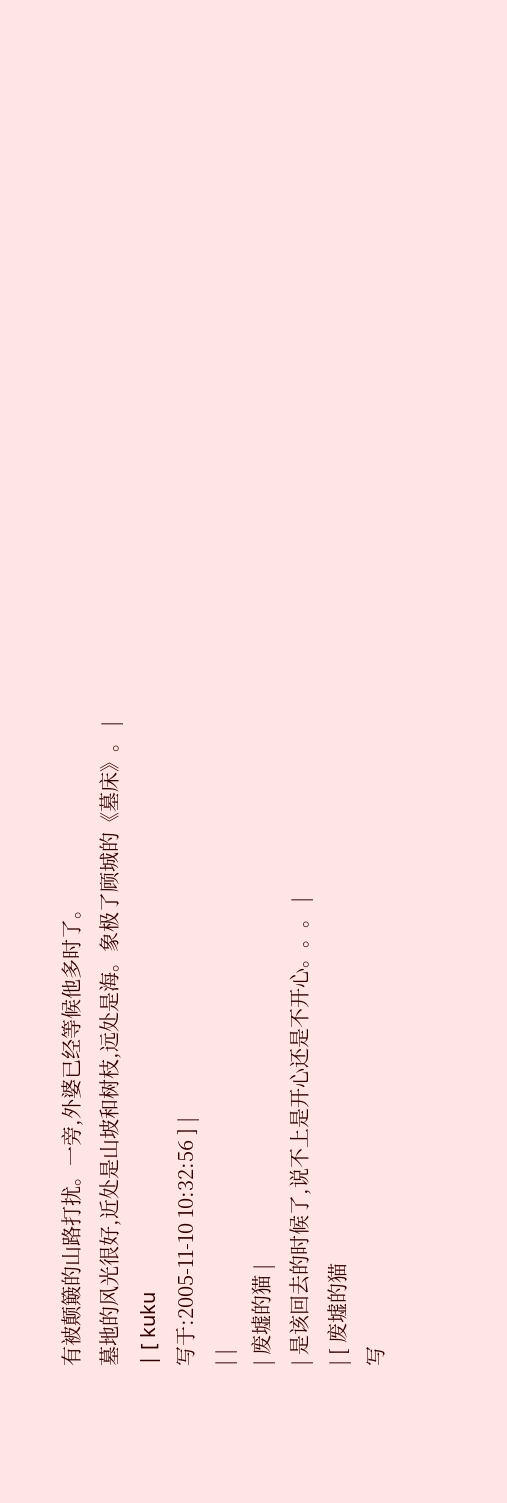有被颠簸的山路打扰。一旁,外婆已经等候他多时了。
墓地的风光很好,近处是山坡和树枝,远处是海。象极了顾城的《墓床》。 |
| [ kuku
写于:2005-11-10 10:32:56 ] |
| |
| 废墟的猫 |
| 是该回去的时候了,说不上是开心还是不开心。。。 |
| [ 废墟的猫
写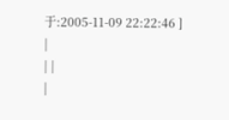于:2005-11-09 22:22:46 ] |
| |
|